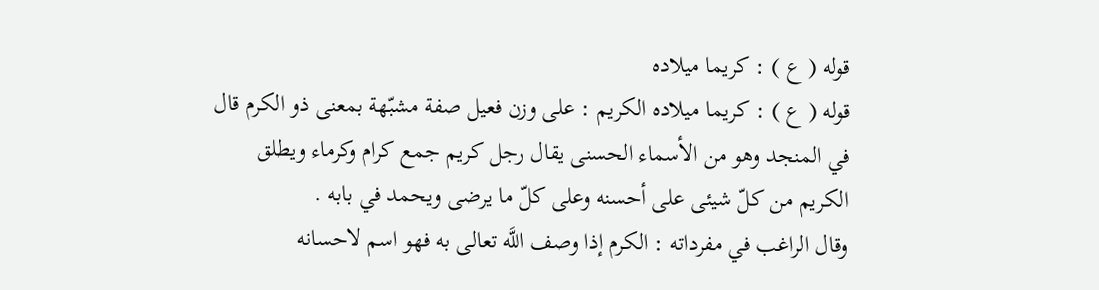قوله ( ع ) : كريما ميلاده
قوله ( ع ) : كريما ميلاده الكريم : على وزن فعيل صفة مشبّهة بمعنى ذو الكرم قال في المنجد وهو من الأسماء الحسنى يقال رجل كريم جمع كرام وكرماء ويطلق الكريم من كلّ شيئى على أحسنه وعلى كلّ ما يرضى ويحمد في بابه .
وقال الراغب في مفرداته : الكرم إذا وصف اللَّه تعالى به فهو اسم لاحسانه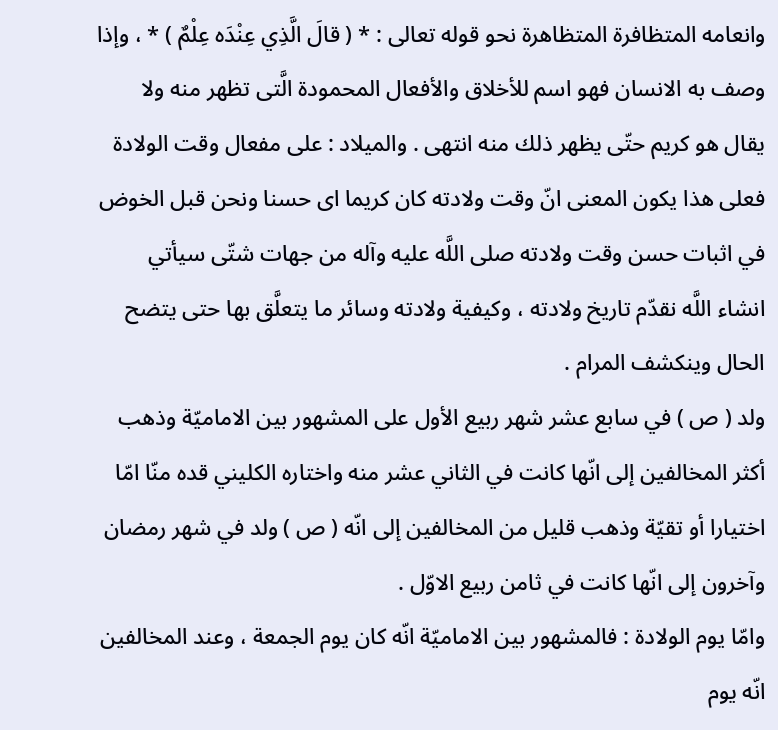وانعامه المتظافرة المتظاهرة نحو قوله تعالى : * ( قالَ الَّذِي عِنْدَه عِلْمٌ ) * ، وإذا وصف به الانسان فهو اسم للأخلاق والأفعال المحمودة الَّتى تظهر منه ولا يقال هو كريم حتّى يظهر ذلك منه انتهى . والميلاد : على مفعال وقت الولادة فعلى هذا يكون المعنى انّ وقت ولادته كان كريما اى حسنا ونحن قبل الخوض في اثبات حسن وقت ولادته صلى اللَّه عليه وآله من جهات شتّى سيأتي انشاء اللَّه نقدّم تاريخ ولادته ، وكيفية ولادته وسائر ما يتعلَّق بها حتى يتضح الحال وينكشف المرام .
ولد ( ص ) في سابع عشر شهر ربيع الأول على المشهور بين الاماميّة وذهب أكثر المخالفين إلى انّها كانت في الثاني عشر منه واختاره الكليني قده منّا امّا اختيارا أو تقيّة وذهب قليل من المخالفين إلى انّه ( ص ) ولد في شهر رمضان وآخرون إلى انّها كانت في ثامن ربيع الاوّل .
وامّا يوم الولادة : فالمشهور بين الاماميّة انّه كان يوم الجمعة ، وعند المخالفين انّه يوم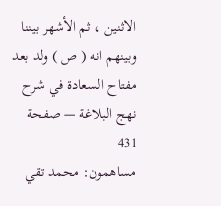الاثنين ، ثم الأشهر بيننا وبينهم انه ( ص ) ولد بعد
مفتاح السعادة في شرح نهج البلاغة — صفحة 431
مساهمون: محمد تقي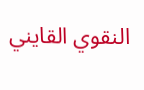النقوي القايني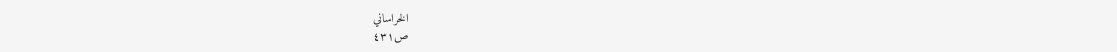الخراساني
ص٤٣١